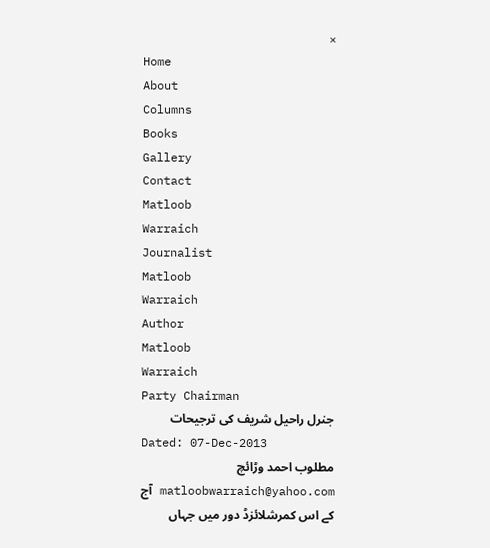×
Home
About
Columns
Books
Gallery
Contact
Matloob
Warraich
Journalist
Matloob
Warraich
Author
Matloob
Warraich
Party Chairman
جنرل راحیل شریف کی ترجیحات
Dated: 07-Dec-2013
مطلوب احمد وڑائچ matloobwarraich@yahoo.com آج کے اس کمرشلائزڈ دور میں جہاں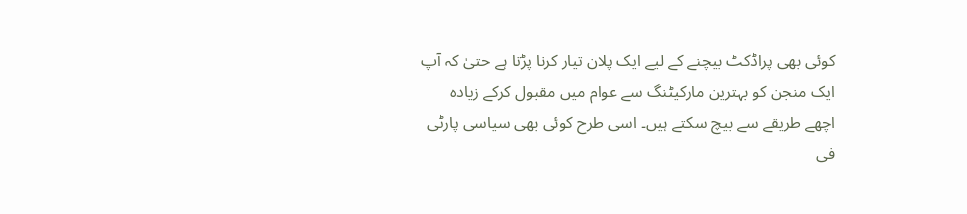کوئی بھی پراڈکٹ بیچنے کے لیے ایک پلان تیار کرنا پڑتا ہے حتیٰ کہ آپ ایک منجن کو بہترین مارکیٹنگ سے عوام میں مقبول کرکے زیادہ اچھے طریقے سے بیچ سکتے ہیں۔ اسی طرح کوئی بھی سیاسی پارٹی فی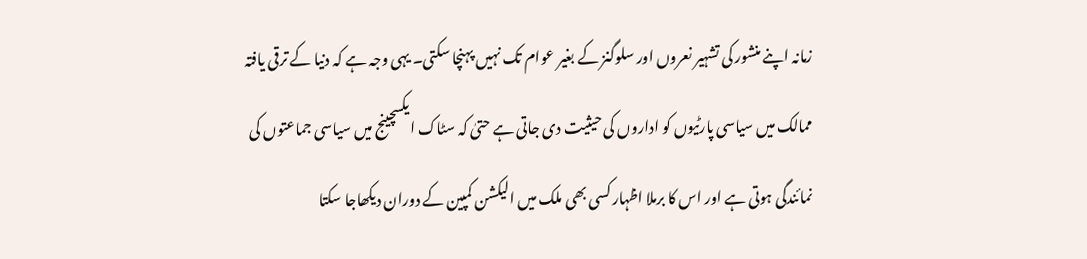زمانہ اپنے منشور کی تشہیر نعروں اور سلوگنز کے بغیر عوام تک نہیں پہنچا سکتی۔ یہی وجہ ہے کہ دنیا کے ترقی یافتہ ممالک میں سیاسی پارٹیوں کو اداروں کی حیثیت دی جاتی ہے حتیٰ کہ سٹاک ایکسچینج میں سیاسی جماعتوں کی نمائندگی ہوتی ہے اور اس کا برملا اظہار کسی بھی ملک میں الیکشن کمپین کے دوران دیکھاجا سکتا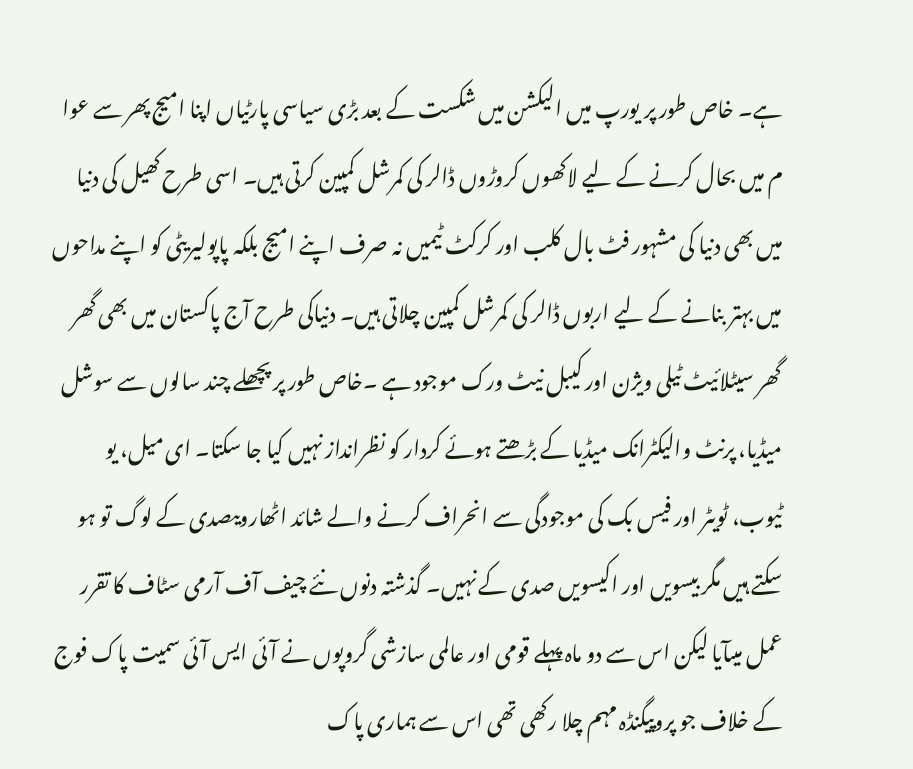ہے۔ خاص طور پر یورپ میں الیکشن میں شکست کے بعد بڑی سیاسی پارٹیاں اپنا امیج پھر سے عوا م میں بحال کرنے کے لیے لاکھوں کروڑوں ڈالر کی کمرشل کمپین کرتی ہیں۔ اسی طرح کھیل کی دنیا میں بھی دنیا کی مشہور فٹ بال کلب اور کرکٹ ٹیمیں نہ صرف اپنے امیج بلکہ پاپولیریٹی کو اپنے مداحوں میں بہتر بنانے کے لیے اربوں ڈالر کی کمرشل کمپین چلاتی ہیں۔ دنیاکی طرح آج پاکستان میں بھی گھر گھر سیٹلائیٹ ٹیلی ویژن اور کیبل نیٹ ورک موجود ہے ۔خاص طور پر پچھلے چند سالوں سے سوشل میڈیا، پرنٹ والیکٹرانک میڈیا کے بڑھتے ہوئے کردار کو نظرانداز نہیں کیا جا سکتا۔ ای میل، یو ٹیوب، ٹویٹر اور فیس بک کی موجودگی سے انحراف کرنے والے شائد اٹھارویںصدی کے لوگ تو ہو سکتے ہیں مگر بیسویں اور اکیسویں صدی کے نہیں۔ گذشتہ دنوں نئے چیف آف آرمی سٹاف کا تقرر عمل میںآیا لیکن اس سے دو ماہ پہلے قومی اور عالمی سازشی گروپوں نے آئی ایس آئی سمیت پاک فوج کے خلاف جو پروپیگنڈہ مہم چلا رکھی تھی اس سے ہماری پاک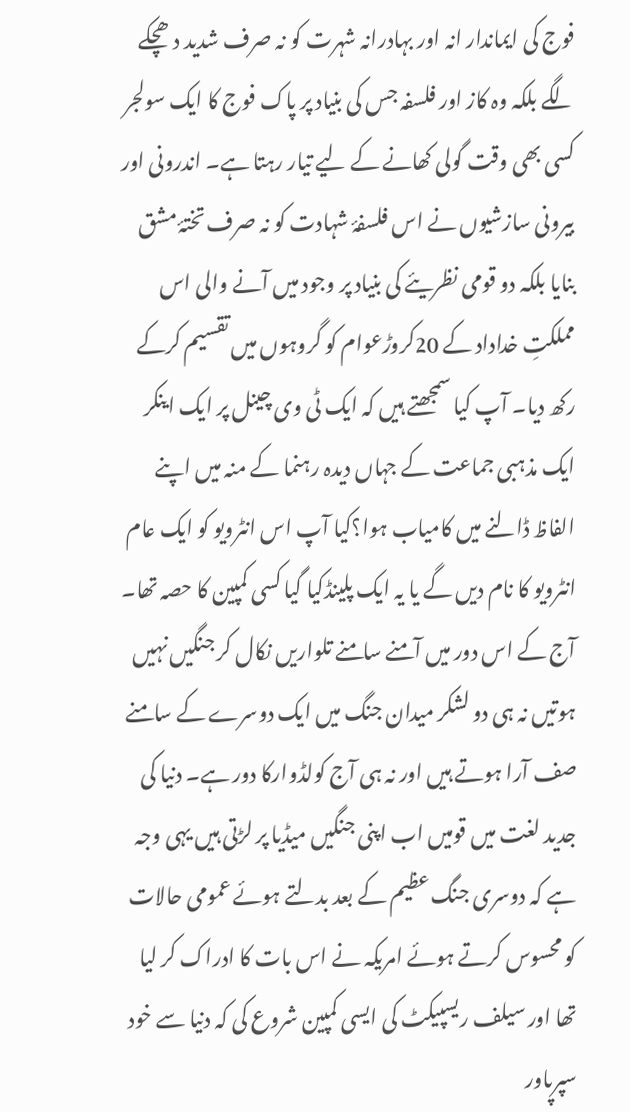فوج کی ایماندار انہ اور بہادرانہ شہرت کو نہ صرف شدید دھچکے لگے بلکہ وہ کاز اور فلسفہ جس کی بنیاد پر پاک فوج کا ایک سولجر کسی بھی وقت گولی کھانے کے لیے تیار رہتا ہے۔ اندرونی اور بیرونی سازشیوں نے اس فلسفۂ شہادت کو نہ صرف تختۂ مشق بنایا بلکہ دو قومی نظریئے کی بنیاد پر وجود میں آنے والی اس مملکتِ خداداد کے 20کروڑعوام کو گروہوں میں تقسیم کرکے رکھ دیا۔ آپ کیا سمجھتے ہیں کہ ایک ٹی وی چینل پر ایک اینکر ایک مذہبی جماعت کے جہاں دیدہ رہنما کے منہ میں اپنے الفاظ ڈالنے میں کامیاب ہوا؟کیا آپ اس انٹرویو کو ایک عام انٹرویو کا نام دیں گے یا یہ ایک پلینڈکیا گیا کسی کمپین کا حصہ تھا۔ آج کے اس دور میں آمنے سامنے تلواریں نکال کر جنگیں نہیں ہوتیں نہ ہی دو لشکر میدان جنگ میں ایک دوسرے کے سامنے صف آرا ہوتے ہیں اور نہ ہی آج کولڈوارکا دور ہے۔ دنیا کی جدید لغت میں قومیں اب اپنی جنگیں میڈیا پر لڑتی ہیں یہی وجہ ہے کہ دوسری جنگ عظیم کے بعد بدلتے ہوئے عمومی حالات کو محسوس کرتے ہوئے امریکہ نے اس بات کا ادراک کر لیا تھا اور سیلف ریسپیکٹ کی ایسی کمپین شروع کی کہ دنیا سے خود سپرپاور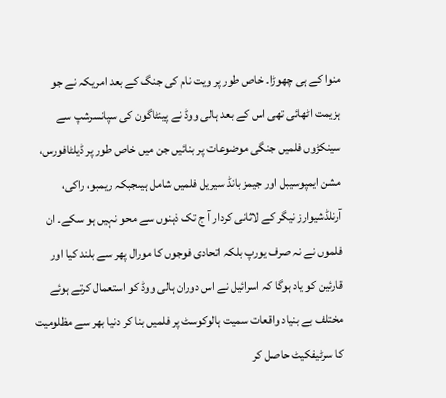منوا کے ہی چھوڑا۔ خاص طور پر ویت نام کی جنگ کے بعد امریکہ نے جو ہزیمت اٹھائی تھی اس کے بعد ہالی ووڈ نے پینٹاگون کی سپانسرشپ سے سینکڑوں فلمیں جنگی موضوعات پر بنائیں جن میں خاص طور پر ڈیلٹافورس، مشن ایمپوسیبل اور جیمز بانڈ سیریل فلمیں شامل ہیںجبکہ ریمبو، راکی، آرنلڈشیوارز نیگر کے لاثانی کردار آ ج تک ذہنوں سے محو نہیں ہو سکے۔ ان فلموں نے نہ صرف یورپ بلکہ اتحادی فوجوں کا مورال پھر سے بلند کیا اور قارئین کو یاد ہوگا کہ اسرائیل نے اس دوران ہالی ووڈ کو استعمال کرتے ہوئے مختلف بے بنیاد واقعات سمیت ہالوکوسٹ پر فلمیں بنا کر دنیا بھر سے مظلومیت کا سرٹیفکیٹ حاصل کر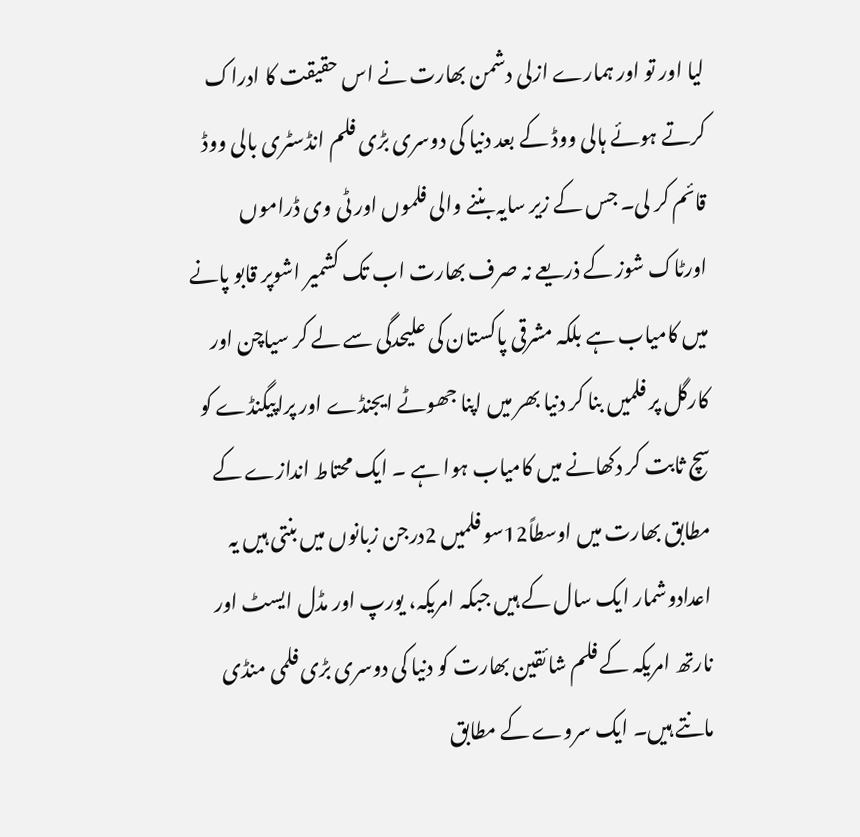لیا اور تو اور ہمارے ازلی دشمن بھارت نے اس حقیقت کا ادراک کرتے ہوئے ہالی ووڈ کے بعد دنیا کی دوسری بڑی فلم انڈسٹری بالی ووڈ قائم کر لی۔ جس کے زیر سایہ بننے والی فلموں اور ٹی وی ڈراموں اورٹاک شوز کے ذریعے نہ صرف بھارت اب تک کشمیر اشوپر قابو پانے میں کامیاب ہے بلکہ مشرقی پاکستان کی علیحدگی سے لے کر سیاچن اور کارگل پر فلمیں بنا کر دنیا بھر میں اپنا جھوٹے ایجنڈے اور پراپیگنڈے کو سچ ثابت کر دکھانے میں کامیاب ہوا ہے ۔ ایک محتاط اندازے کے مطابق بھارت میں اوسطاً12سو فلمیں 2درجن زبانوں میں بنتی ہیں یہ اعدادوشمار ایک سال کے ہیں جبکہ امریکہ، یورپ اور مڈل ایسٹ اور نارتھ امریکہ کے فلم شائقین بھارت کو دنیا کی دوسری بڑی فلمی منڈی مانتے ہیں۔ ایک سروے کے مطابق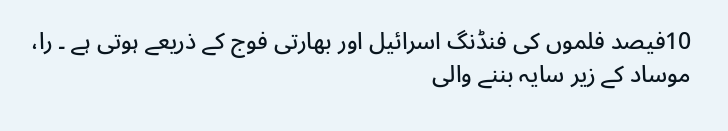10فیصد فلموں کی فنڈنگ اسرائیل اور بھارتی فوج کے ذریعے ہوتی ہے ۔ را، موساد کے زیر سایہ بننے والی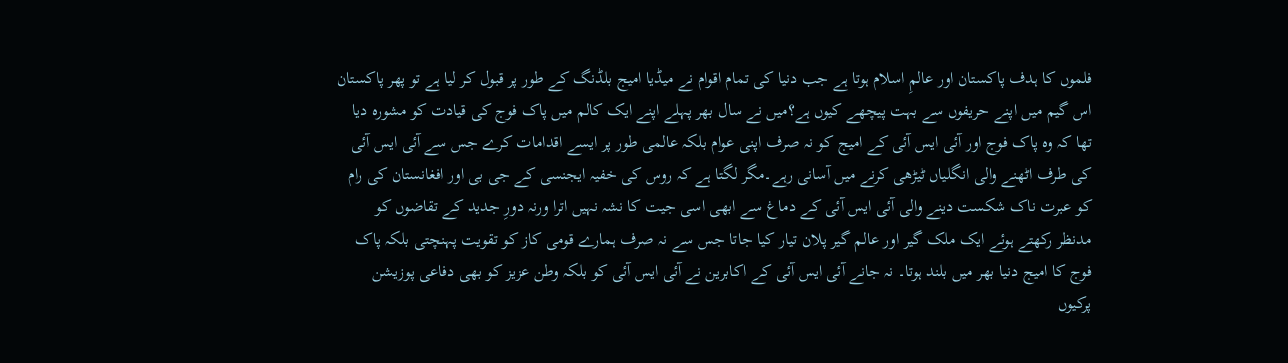فلموں کا ہدف پاکستان اور عالمِ اسلام ہوتا ہے جب دنیا کی تمام اقوام نے میڈیا امیج بلڈنگ کے طور پر قبول کر لیا ہے تو پھر پاکستان اس گیم میں اپنے حریفوں سے بہت پیچھے کیوں ہے؟میں نے سال بھر پہلے اپنے ایک کالم میں پاک فوج کی قیادت کو مشورہ دیا تھا کہ وہ پاک فوج اور آئی ایس آئی کے امیج کو نہ صرف اپنی عوام بلکہ عالمی طور پر ایسے اقدامات کرے جس سے آئی ایس آئی کی طرف اٹھنے والی انگلیاں ٹیڑھی کرنے میں آسانی رہے۔مگر لگتا ہے کہ روس کی خفیہ ایجنسی کے جی بی اور افغانستان کی رام کو عبرت ناک شکست دینے والی آئی ایس آئی کے دماغ سے ابھی اسی جیت کا نشہ نہیں اترا ورنہ دورِ جدید کے تقاضوں کو مدنظر رکھتے ہوئے ایک ملک گیر اور عالم گیر پلان تیار کیا جاتا جس سے نہ صرف ہمارے قومی کاز کو تقویت پہنچتی بلکہ پاک فوج کا امیج دنیا بھر میں بلند ہوتا۔ نہ جانے آئی ایس آئی کے اکابرین نے آئی ایس آئی کو بلکہ وطن عزیز کو بھی دفاعی پوزیشن پرکیوں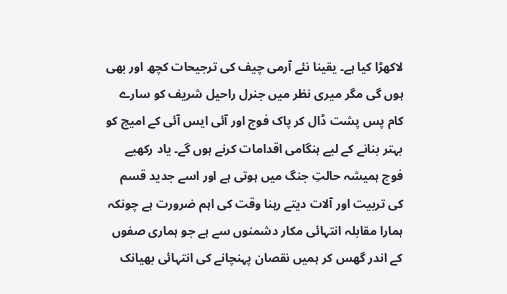لاکھڑا کیا ہے۔ یقینا نئے آرمی چیف کی ترجیحات کچھ اور بھی ہوں گی مگر میری نظر میں جنرل راحیل شریف کو سارے کام پس پشت ڈال کر پاک فوج اور آئی ایس آئی کے امیج کو بہتر بنانے کے لیے ہنگامی اقدامات کرنے ہوں گے۔ یاد رکھیے فوج ہمیشہ حالتِ جنگ میں ہوتی ہے اور اسے جدید قسم کی تربیت اور آلات دیتے رہنا وقت کی اہم ضرورت ہے چونکہ ہمارا مقابلہ انتہائی مکار دشمنوں سے ہے جو ہماری صفوں کے اندر گھس کر ہمیں نقصان پہنچانے کی انتہائی بھیانک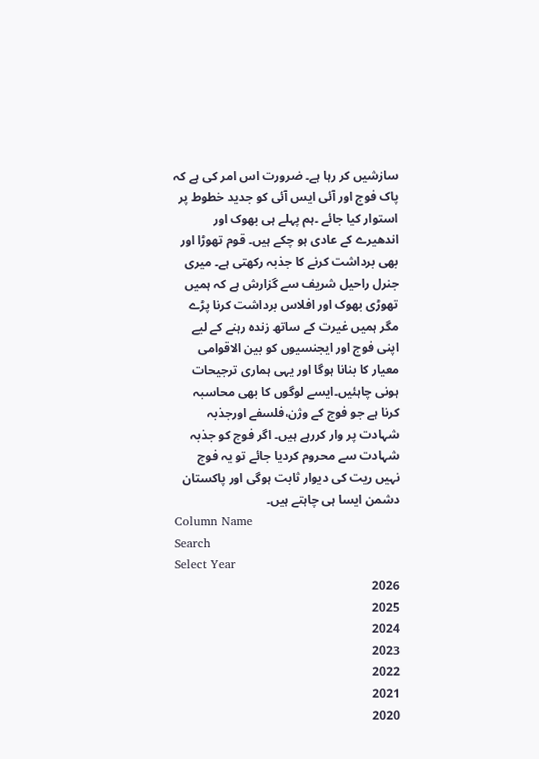سازشیں کر رہا ہے۔ ضرورت اس امر کی ہے کہ پاک فوج اور آئی ایس آئی کو جدید خطوط پر استوار کیا جائے ۔ہم پہلے ہی بھوک اور اندھیرے کے عادی ہو چکے ہیں۔ قوم تھوڑا اور بھی برداشت کرنے کا جذبہ رکھتی ہے۔ میری جنرل راحیل شریف سے گزارش ہے کہ ہمیں تھوڑی بھوک اور افلاس برداشت کرنا پڑے مگر ہمیں غیرت کے ساتھ زندہ رہنے کے لیے اپنی فوج اور ایجنسیوں کو بین الاقوامی معیار کا بنانا ہوگا اور یہی ہماری ترجیحات ہونی چاہئیں۔ایسے لوگوں کا بھی محاسبہ کرنا ہے جو فوج کے وژن،فلسفے اورجذبہ شہادت پر وار کررہے ہیں۔ اگر فوج کو جذبہ شہادت سے محروم کردیا جائے تو یہ فوج نہیں ریت کی دیوار ثابت ہوگی اور پاکستان دشمن ایسا ہی چاہتے ہیں۔
Column Name
Search
Select Year
2026
2025
2024
2023
2022
2021
2020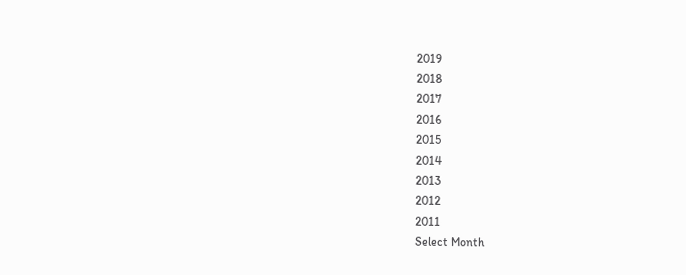2019
2018
2017
2016
2015
2014
2013
2012
2011
Select Month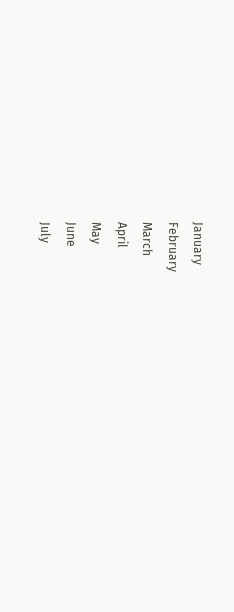January
February
March
April
May
June
July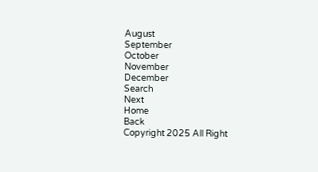August
September
October
November
December
Search
Next
Home
Back
Copyright 2025 All Right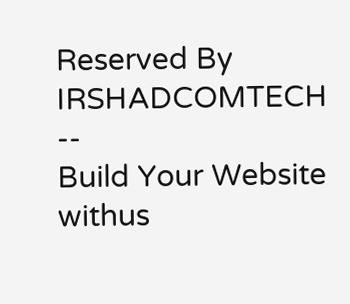Reserved By IRSHADCOMTECH --
Build Your Website withus